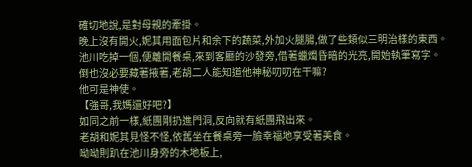確切地說,是對母親的牽掛。
晚上沒有開火,妮其用面包片和余下的蔬菜,外加火腿腸,做了些類似三明治樣的東西。
池川吃掉一個,便離開餐桌,來到客廳的沙發旁,借著蠟燭昏暗的光亮,開始執筆寫字。
倒也沒必要藏著掖著,老胡二人能知道他神秘叨叨在干嘛?
他可是神使。
【強哥,我媽還好吧?】
如同之前一樣,紙團剛扔進門洞,反向就有紙團飛出來。
老胡和妮其見怪不怪,依舊坐在餐桌旁一臉幸福地享受著美食。
呦呦則趴在池川身旁的木地板上,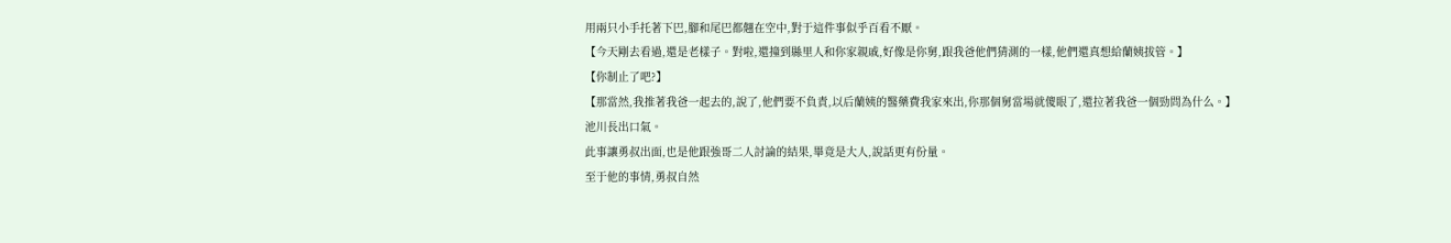用兩只小手托著下巴,腳和尾巴都翹在空中,對于這件事似乎百看不厭。
【今天剛去看過,還是老樣子。對啦,還撞到縣里人和你家親戚,好像是你舅,跟我爸他們猜測的一樣,他們還真想給蘭姨拔管。】
【你制止了吧?】
【那當然,我推著我爸一起去的,說了,他們要不負責,以后蘭姨的醫藥費我家來出,你那個舅當場就傻眼了,還拉著我爸一個勁問為什么。】
池川長出口氣。
此事讓勇叔出面,也是他跟強哥二人討論的結果,畢竟是大人,說話更有份量。
至于他的事情,勇叔自然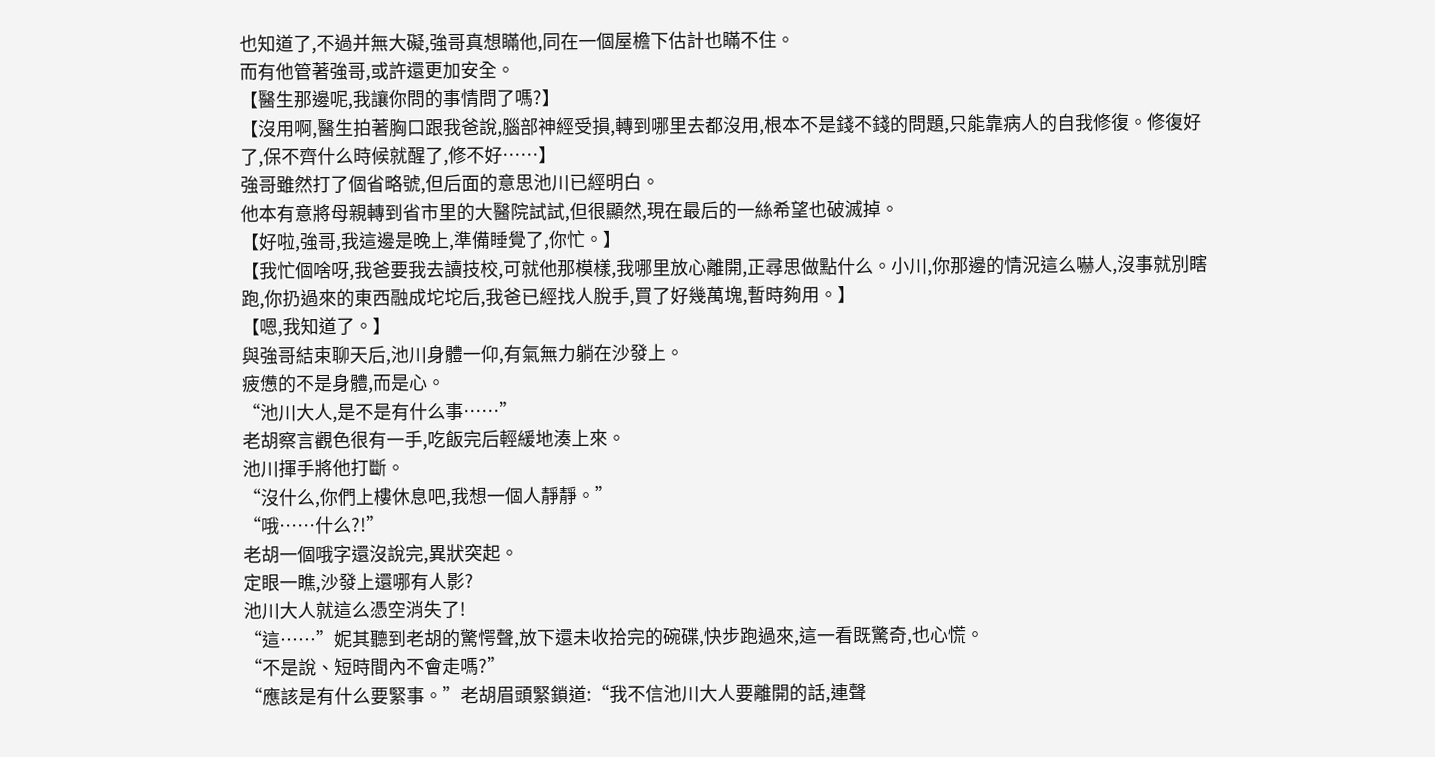也知道了,不過并無大礙,強哥真想瞞他,同在一個屋檐下估計也瞞不住。
而有他管著強哥,或許還更加安全。
【醫生那邊呢,我讓你問的事情問了嗎?】
【沒用啊,醫生拍著胸口跟我爸說,腦部神經受損,轉到哪里去都沒用,根本不是錢不錢的問題,只能靠病人的自我修復。修復好了,保不齊什么時候就醒了,修不好……】
強哥雖然打了個省略號,但后面的意思池川已經明白。
他本有意將母親轉到省市里的大醫院試試,但很顯然,現在最后的一絲希望也破滅掉。
【好啦,強哥,我這邊是晚上,準備睡覺了,你忙。】
【我忙個啥呀,我爸要我去讀技校,可就他那模樣,我哪里放心離開,正尋思做點什么。小川,你那邊的情況這么嚇人,沒事就別瞎跑,你扔過來的東西融成坨坨后,我爸已經找人脫手,買了好幾萬塊,暫時夠用。】
【嗯,我知道了。】
與強哥結束聊天后,池川身體一仰,有氣無力躺在沙發上。
疲憊的不是身體,而是心。
“池川大人,是不是有什么事……”
老胡察言觀色很有一手,吃飯完后輕緩地湊上來。
池川揮手將他打斷。
“沒什么,你們上樓休息吧,我想一個人靜靜。”
“哦……什么?!”
老胡一個哦字還沒說完,異狀突起。
定眼一瞧,沙發上還哪有人影?
池川大人就這么憑空消失了!
“這……”妮其聽到老胡的驚愕聲,放下還未收拾完的碗碟,快步跑過來,這一看既驚奇,也心慌。
“不是說、短時間內不會走嗎?”
“應該是有什么要緊事。”老胡眉頭緊鎖道:“我不信池川大人要離開的話,連聲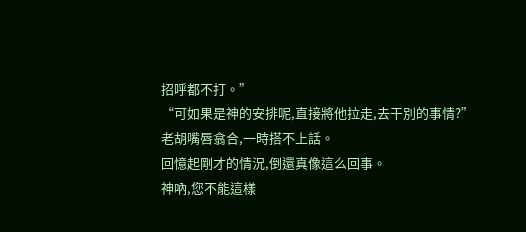招呼都不打。”
“可如果是神的安排呢,直接將他拉走,去干別的事情?”
老胡嘴唇翕合,一時搭不上話。
回憶起剛才的情況,倒還真像這么回事。
神吶,您不能這樣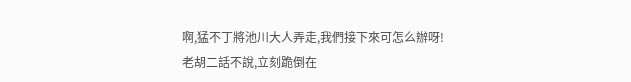啊,猛不丁將池川大人弄走,我們接下來可怎么辦呀!
老胡二話不說,立刻跪倒在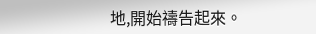地,開始禱告起來。